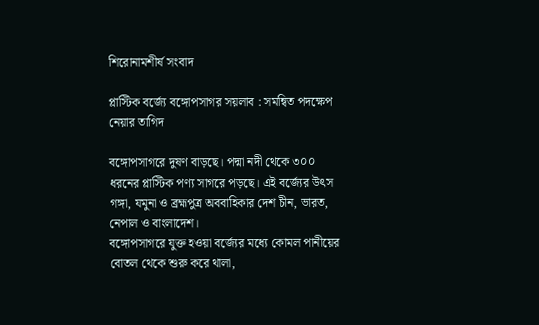শিরোনামশীর্ষ সংবাদ

প্লাস্টিক বর্জ্যে বঙ্গোপসাগর সয়লাব : সমন্বিত পদক্ষেপ নেয়ার তাগিদ

বঙ্গোপসাগরে দুষণ বাড়ছে। পদ্মা নদী থেকে ৩০০ ধরনের প্লাস্টিক পণ্য সাগরে পড়ছে। এই বর্জ্যের উৎস গঙ্গা, যমুনা ও ব্রহ্মপুত্র অববাহিকার দেশ চীন, ভারত, নেপাল ও বাংলাদেশ।
বঙ্গোপসাগরে যুক্ত হওয়া বর্জ্যের মধ্যে কোমল পানীয়ের বোতল থেকে শুরু করে থালা,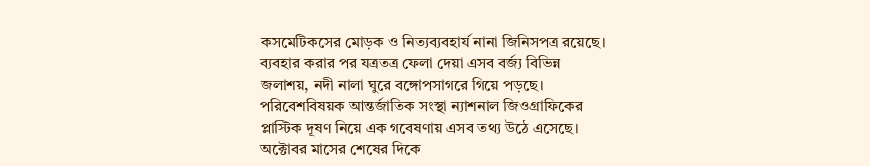কসমেটিকসের মোড়ক ও নিত্যব্যবহার্য নানা জিনিসপত্র রয়েছে। ব্যবহার করার পর যত্রতত্র ফেলা দেয়া এসব বর্জ্য বিভিন্ন জলাশয়, নদী নালা ঘুরে বঙ্গোপসাগরে গিয়ে পড়ছে।
পরিবেশবিষয়ক আন্তর্জাতিক সংস্থা ন্যাশনাল জিওগ্রাফিকের প্লাস্টিক দূষণ নিয়ে এক গবেষণায় এসব তথ্য উঠে এসেছে। অক্টোবর মাসের শেষের দিকে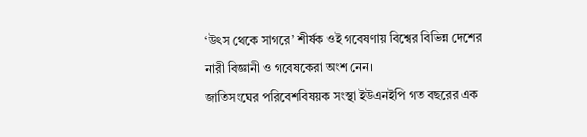‘উৎস থেকে সাগরে’ শীর্ষক ওই গবেষণায় বিশ্বের বিভিন্ন দেশের নারী বিজ্ঞানী ও গবেষকেরা অংশ নেন।
জাতিসংঘের পরিবেশবিষয়ক সংস্থা ইউএনইপি গত বছরের এক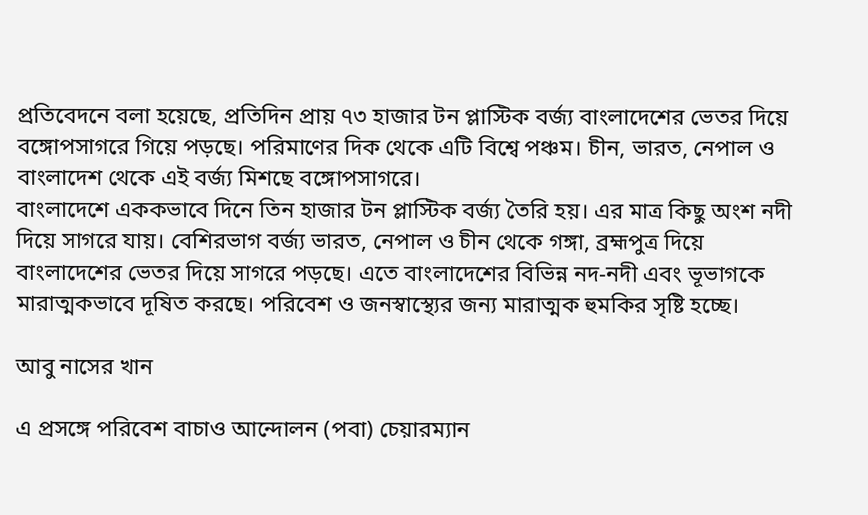প্রতিবেদনে বলা হয়েছে, প্রতিদিন প্রায় ৭৩ হাজার টন প্লাস্টিক বর্জ্য বাংলাদেশের ভেতর দিয়ে বঙ্গোপসাগরে গিয়ে পড়ছে। পরিমাণের দিক থেকে এটি বিশ্বে পঞ্চম। চীন, ভারত, নেপাল ও বাংলাদেশ থেকে এই বর্জ্য মিশছে বঙ্গোপসাগরে।
বাংলাদেশে এককভাবে দিনে তিন হাজার টন প্লাস্টিক বর্জ্য তৈরি হয়। এর মাত্র কিছু অংশ নদী দিয়ে সাগরে যায়। বেশিরভাগ বর্জ্য ভারত, নেপাল ও চীন থেকে গঙ্গা, ব্রহ্মপুত্র দিয়ে বাংলাদেশের ভেতর দিয়ে সাগরে পড়ছে। এতে বাংলাদেশের বিভিন্ন নদ-নদী এবং ভূভাগকে মারাত্মকভাবে দূষিত করছে। পরিবেশ ও জনস্বাস্থ্যের জন্য মারাত্মক হুমকির সৃষ্টি হচ্ছে।

আবু নাসের খান

এ প্রসঙ্গে পরিবেশ বাচাও আন্দোলন (পবা) চেয়ারম্যান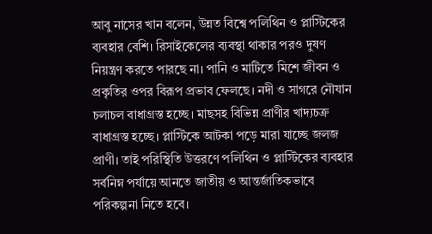আবু নাসের খান বলেন, উন্নত বিশ্বে পলিথিন ও প্লাস্টিকের ব্যবহার বেশি। রিসাইকেলের ব্যবস্থা থাকার পরও দুষণ নিয়ন্ত্রণ করতে পারছে না। পানি ও মাটিতে মিশে জীবন ও প্রকৃতির ওপর বিরূপ প্রভাব ফেলছে। নদী ও সাগরে নৌযান চলাচল বাধাগ্রস্ত হচ্ছে। মাছসহ বিভিন্ন প্রাণীর খাদ্যচক্র বাধাগ্রস্ত হচ্ছে। প্লাস্টিকে আটকা পড়ে মারা যাচ্ছে জলজ প্রাণী। তাই পরিস্থিতি উত্তরণে পলিথিন ও প্লাস্টিকের ব্যবহার সর্বনিম্ন পর্যায়ে আনতে জাতীয় ও আন্তর্জাতিকভাবে পরিকল্পনা নিতে হবে।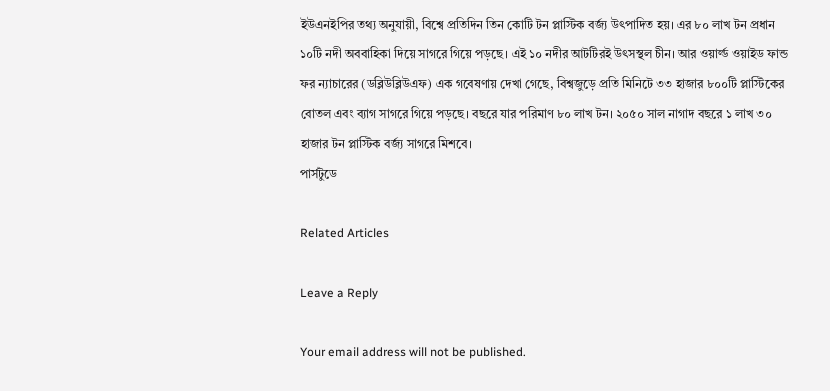ইউএনইপির তথ্য অনুযায়ী, বিশ্বে প্রতিদিন তিন কোটি টন প্লাস্টিক বর্জ্য উৎপাদিত হয়। এর ৮০ লাখ টন প্রধান ১০টি নদী অববাহিকা দিয়ে সাগরে গিয়ে পড়ছে। এই ১০ নদীর আটটিরই উৎসস্থল চীন। আর ওয়ার্ল্ড ওয়াইড ফান্ড ফর ন্যাচারের (ডব্লিউব্লিউএফ) এক গবেষণায় দেখা গেছে, বিশ্বজুড়ে প্রতি মিনিটে ৩৩ হাজার ৮০০টি প্লাস্টিকের বোতল এবং ব্যাগ সাগরে গিয়ে পড়ছে। বছরে যার পরিমাণ ৮০ লাখ টন। ২০৫০ সাল নাগাদ বছরে ১ লাখ ৩০ হাজার টন প্লাস্টিক বর্জ্য সাগরে মিশবে।
পার্সটুডে

Related Articles

Leave a Reply

Your email address will not be published.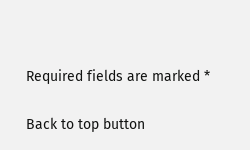Required fields are marked *

Back to top button